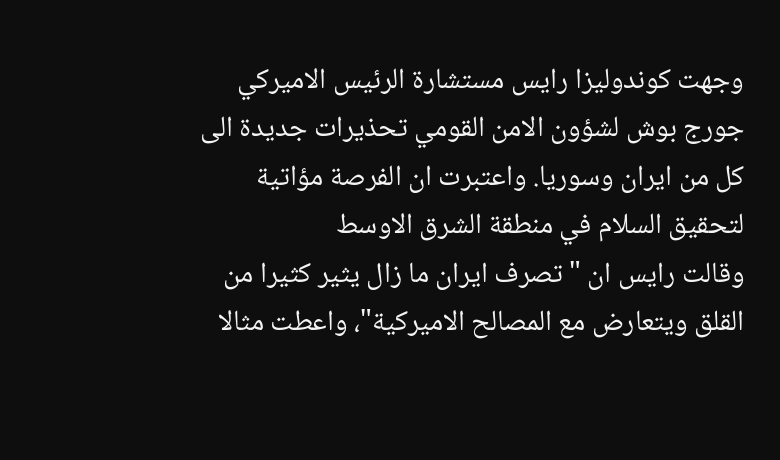وجهت كوندوليزا رايس مستشارة الرئيس الاميركي جورج بوش لشؤون الامن القومي تحذيرات جديدة الى كل من ايران وسوريا. واعتبرت ان الفرصة مؤاتية لتحقيق السلام في منطقة الشرق الاوسط
وقالت رايس ان "تصرف ايران ما زال يثير كثيرا من القلق ويتعارض مع المصالح الاميركية"، واعطت مثالا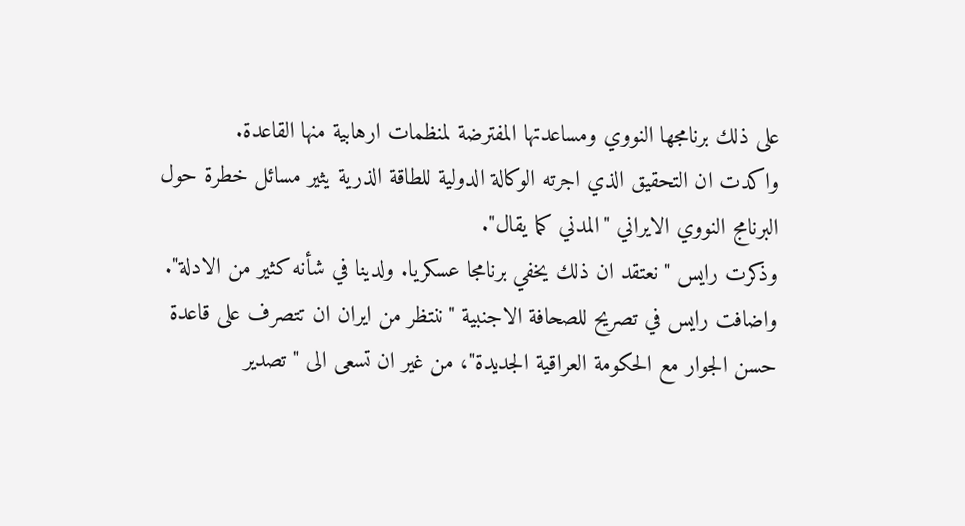على ذلك برنامجها النووي ومساعدتها المفترضة لمنظمات ارهابية منها القاعدة.
واكدت ان التحقيق الذي اجرته الوكالة الدولية للطاقة الذرية يثير مسائل خطرة حول البرنامج النووي الايراني "المدني كما يقال".
وذكرت رايس "نعتقد ان ذلك يخفي برنامجا عسكريا. ولدينا في شأنه كثير من الادلة".
واضافت رايس في تصريح للصحافة الاجنبية "ننتظر من ايران ان تتصرف على قاعدة حسن الجوار مع الحكومة العراقية الجديدة"، من غير ان تسعى الى "تصدير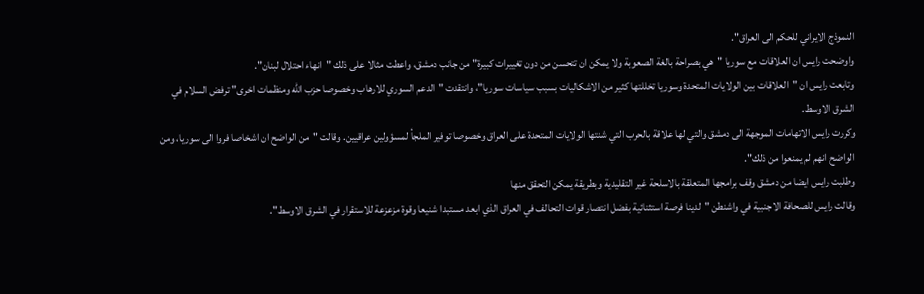النموذج الايراني للحكم الى العراق".
واوضحت رايس ان العلاقات مع سوريا "هي بصراحة بالغة الصعوبة ولا يمكن ان تتحسن من دون تغييرات كبيرة" من جانب دمشق، واعطت مثالا على ذلك "انهاء احتلال لبنان".
وتابعت رايس ان "العلاقات بين الولايات المتحدة وسوريا تخللتها كثير من الاشكاليات بسبب سياسات سوريا"، وانتقدت "الدعم السوري للارهاب وخصوصا حزب الله ومنظمات اخرى" ترفض السلام في الشرق الاوسط.
وكررت رايس الاتهامات الموجهة الى دمشق والتي لها علاقة بالحرب التي شنتها الولايات المتحدة على العراق وخصوصا توفير الملجأ لمسؤولين عراقيين. وقالت "من الواضح ان اشخاصا فروا الى سوريا، ومن الواضح انهم لم يمنعوا من ذلك".
وطلبت رايس ايضا من دمشق وقف برامجها المتعلقة بالاسلحة غير التقليدية وبطريقة يمكن التحقق منها
وقالت رايس للصحافة الاجنبية في واشنطن "لدينا فرصة استثنائية بفضل انتصار قوات التحالف في العراق الذي ابعد مستبدا شنيعا وقوة مزعزعة للاستقرار في الشرق الاوسط".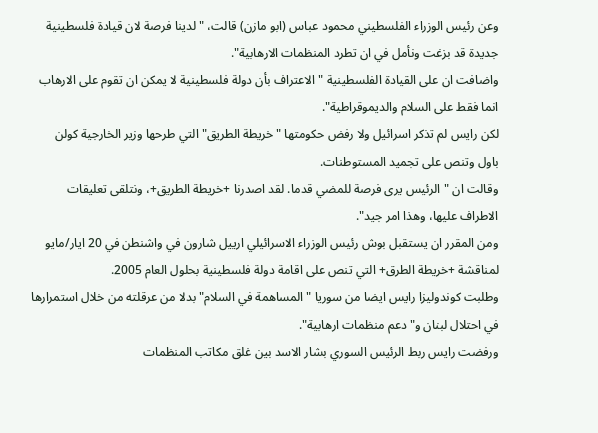وعن رئيس الوزراء الفلسطيني محمود عباس (ابو مازن) قالت، "لدينا فرصة لان قيادة فلسطينية جديدة قد بزغت ونأمل في ان تطرد المنظمات الارهابية".
واضافت ان على القيادة الفلسطينية "الاعتراف بأن دولة فلسطينية لا يمكن ان تقوم على الارهاب انما فقط على السلام والديموقراطية".
لكن رايس لم تذكر اسرائيل ولا رفض حكومتها "خريطة الطريق" التي طرحها وزير الخارجية كولن باول وتنص على تجميد المستوطنات.
وقالت ان "الرئيس يرى فرصة للمضي قدما. لقد اصدرنا +خريطة الطريق+، ونتلقى تعليقات الاطراف عليها، وهذا امر جيد".
ومن المقرر ان يستقبل بوش رئيس الوزراء الاسرائيلي ارييل شارون في واشنطن في 20 ايار/مايو لمناقشة +خريطة الطرق+ التي تنص على اقامة دولة فلسطينية بحلول العام 2005.
وطلبت كوندوليزا رايس ايضا من سوريا "المساهمة في السلام" بدلا من عرقلته من خلال استمرارها في احتلال لبنان و"دعم منظمات ارهابية".
ورفضت رايس ربط الرئيس السوري بشار الاسد بين غلق مكاتب المنظمات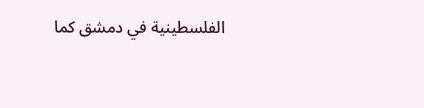الفلسطينية في دمشق كما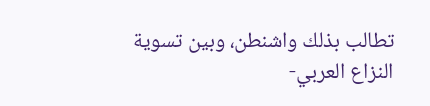تطالب بذلك واشنطن، وبين تسوية النزاع العربي-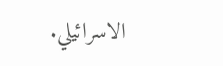الاسرائيلي.